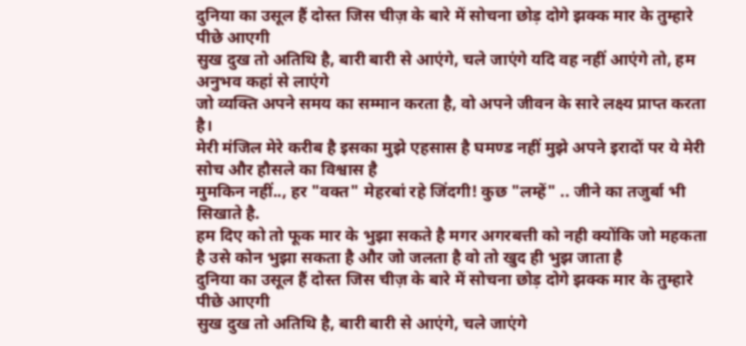दुनिया का उसूल हैं दोस्त जिस चीज़ के बारे में सोचना छोड़ दोगे झक्क मार के तुम्हारे पीछे आएगी
सुख दुख तो अतिथि है, बारी बारी से आएंगे, चले जाएंगे यदि वह नहीं आएंगे तो, हम अनुभव कहां से लाएंगे
जो व्यक्ति अपने समय का सम्मान करता है, वो अपने जीवन के सारे लक्ष्य प्राप्त करता है।
मेरी मंजिल मेरे करीब है इसका मुझे एहसास है घमण्ड नहीं मुझे अपने इरादों पर ये मेरी सोच और हौसले का विश्वास है
मुमकिन नहीं.., हर "वक्त" मेहरबां रहे जिंदगी! कुछ "लम्हें" .. जीने का तजुर्बा भी सिखाते है.
हम दिए को तो फूक मार के भुझा सकते है मगर अगरबत्ती को नही क्योंकि जो महकता है उसे कोन भुझा सकता है और जो जलता है वो तो खुद ही भुझ जाता है
दुनिया का उसूल हैं दोस्त जिस चीज़ के बारे में सोचना छोड़ दोगे झक्क मार के तुम्हारे पीछे आएगी
सुख दुख तो अतिथि है, बारी बारी से आएंगे, चले जाएंगे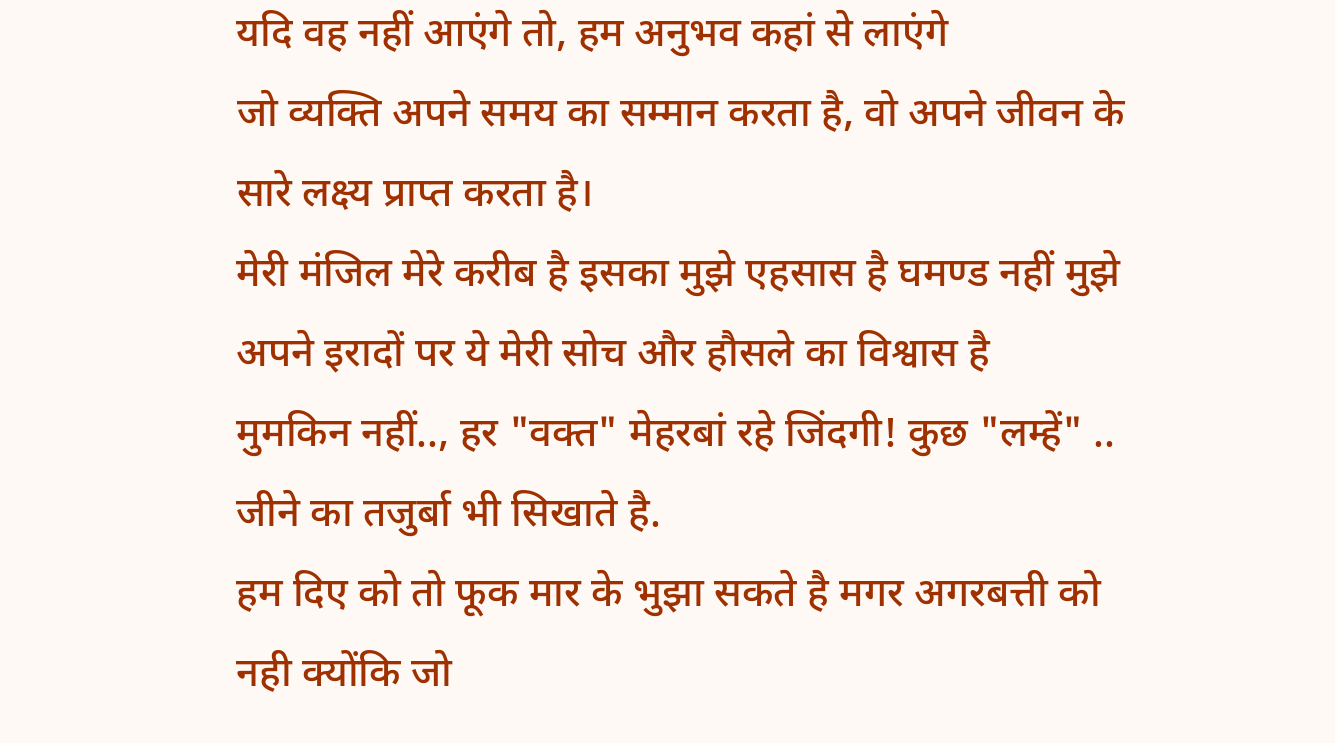यदि वह नहीं आएंगे तो, हम अनुभव कहां से लाएंगे
जो व्यक्ति अपने समय का सम्मान करता है, वो अपने जीवन के सारे लक्ष्य प्राप्त करता है।
मेरी मंजिल मेरे करीब है इसका मुझे एहसास है घमण्ड नहीं मुझे अपने इरादों पर ये मेरी सोच और हौसले का विश्वास है
मुमकिन नहीं.., हर "वक्त" मेहरबां रहे जिंदगी! कुछ "लम्हें" .. जीने का तजुर्बा भी सिखाते है.
हम दिए को तो फूक मार के भुझा सकते है मगर अगरबत्ती को नही क्योंकि जो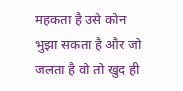महकता है उसे कोन भुझा सकता है और जो जलता है वो तो खुद ही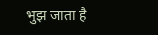भुझ जाता है